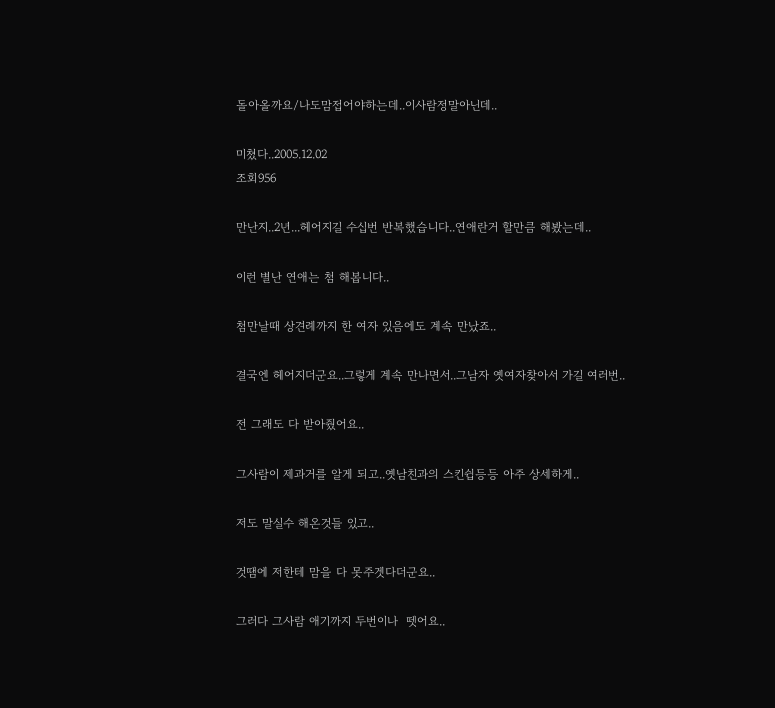돌아올까요/나도맘접어야하는데..이사람정말아닌데..

미쳤다..2005.12.02
조회956

만난지..2년...헤어지길 수십번 반복했습니다..연애란거 할만큼 해봤는데..

이런 별난 연애는 첨 해봅니다..

첨만날때 상견례까지 한 여자 있음에도 계속 만났죠..

결국엔 헤어지더군요..그렇게 계속 만나면서..그남자 옛여자찾아서 가길 여러번..

전 그래도 다 받아줬어요..

그사람이 제과거를 알게 되고..옛남친과의 스킨쉽등등 아주 상세하게..

저도 말실수 해온것들 있고..

것땜에 저한테 맘을 다 못주겟다더군요..

그러다 그사람 애기까지 두번이나  뗏어요..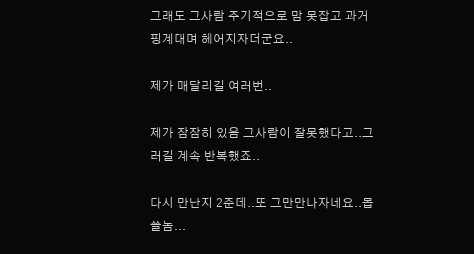그래도 그사람 주기적으로 맘 못잡고 과거 핑계대며 헤어지자더군요..

제가 매달리길 여러번..

제가 잠잠히 있음 그사람이 잘못했다고..그러길 계속 반복했죠..

다시 만난지 2준데..또 그만만나자네요..몹쓸놈...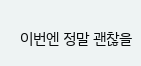이번엔 정말 괜찮을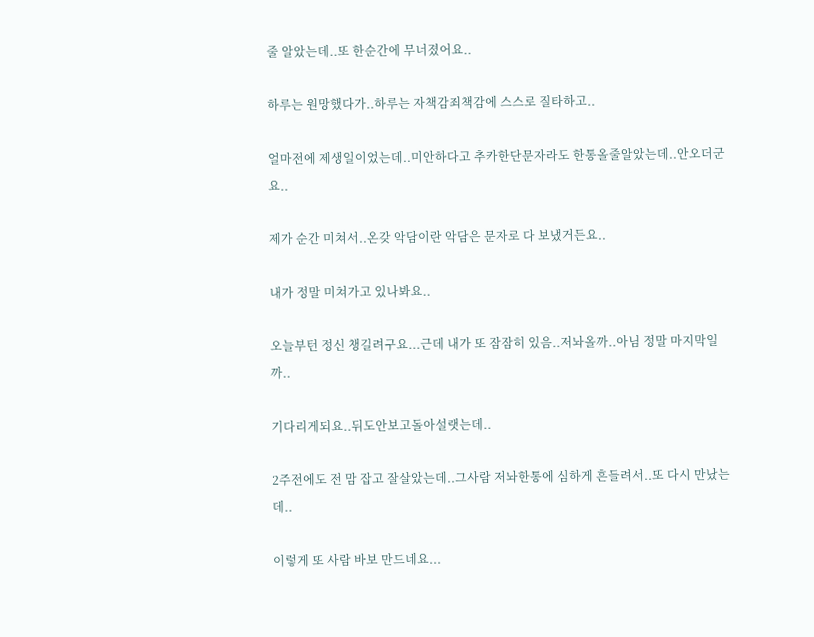줄 알았는데..또 한순간에 무너졌어요..

하루는 원망했다가..하루는 자책감죄책감에 스스로 질타하고..

얼마전에 제생일이었는데..미안하다고 추카한단문자라도 한통올줄알았는데..안오더군요..

제가 순간 미쳐서..온갖 악담이란 악담은 문자로 다 보냈거든요..

내가 정말 미쳐가고 있나봐요..

오늘부턴 정신 챙길려구요...근데 내가 또 잠잠히 있음..저놔올까..아님 정말 마지막일까..

기다리게되요..뒤도안보고돌아설랫는데..

2주전에도 전 맘 잡고 잘살았는데..그사람 저놔한통에 심하게 흔들려서..또 다시 만났는데..

이렇게 또 사람 바보 만드네요...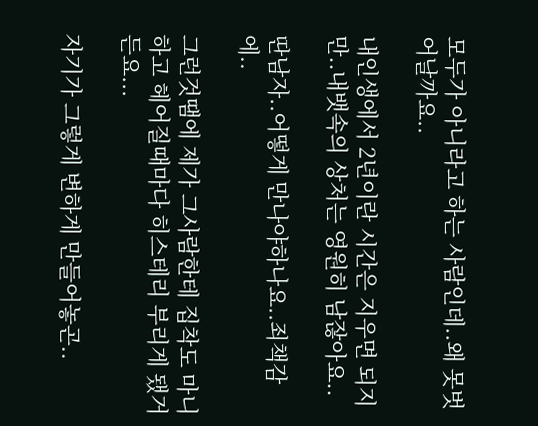모두가 아니라고 하는 사람인데..왜 못벗어날까요..

내인생에서 2년이란 시간은 지우면 되지만..내뱃속의 상처는 영원히 남잖아요..

딴남자..어떻게 만나야하나요..죄책감에..

그런것땜에 제가 그사람한테 집착도 마니 하고 헤어질때마다 히스테리 부리게 됐거든요...

자기가 그렇게 변하게 만들어놓곤..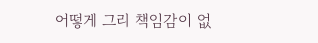어떻게 그리 책임감이 없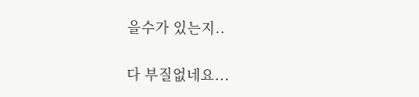을수가 있는지..

다 부질없네요...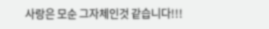사랑은 모순 그자체인것 같습니다!!!